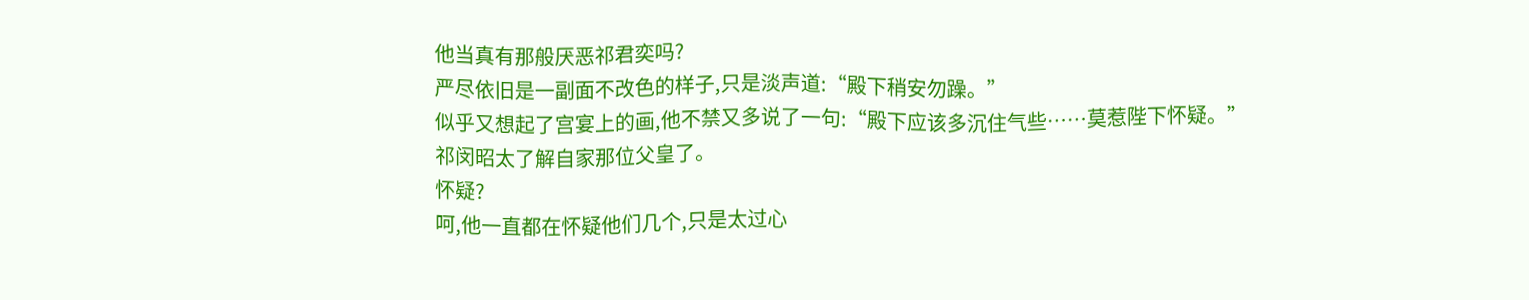他当真有那般厌恶祁君奕吗?
严尽依旧是一副面不改色的样子,只是淡声道:“殿下稍安勿躁。”
似乎又想起了宫宴上的画,他不禁又多说了一句:“殿下应该多沉住气些……莫惹陛下怀疑。”
祁闵昭太了解自家那位父皇了。
怀疑?
呵,他一直都在怀疑他们几个,只是太过心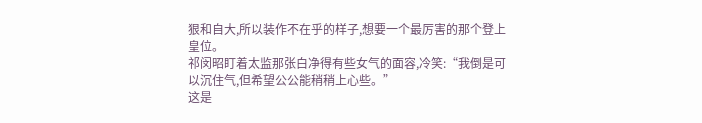狠和自大,所以装作不在乎的样子,想要一个最厉害的那个登上皇位。
祁闵昭盯着太监那张白净得有些女气的面容,冷笑:“我倒是可以沉住气,但希望公公能稍稍上心些。”
这是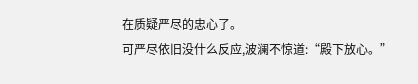在质疑严尽的忠心了。
可严尽依旧没什么反应,波澜不惊道:“殿下放心。”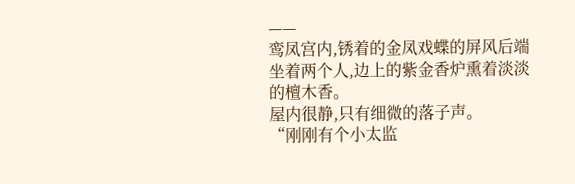——
鸾凤宫内,锈着的金凤戏蝶的屏风后端坐着两个人,边上的紫金香炉熏着淡淡的檀木香。
屋内很静,只有细微的落子声。
“刚刚有个小太监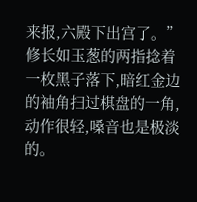来报,六殿下出宫了。”
修长如玉葱的两指捻着一枚黑子落下,暗红金边的袖角扫过棋盘的一角,动作很轻,嗓音也是极淡的。